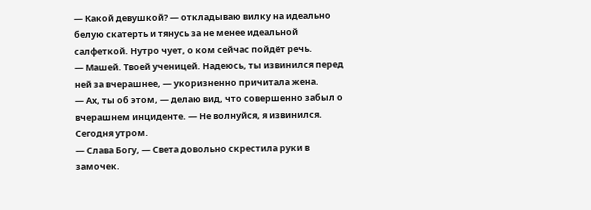— Какой девушкой? — откладываю вилку на идеально белую скатерть и тянусь за не менее идеальной салфеткой. Нутро чует, о ком сейчас пойдёт речь.
— Машей. Твоей ученицей. Надеюсь, ты извинился перед ней за вчерашнее, — укоризненно причитала жена.
— Ах, ты об этом, — делаю вид, что совершенно забыл о вчерашнем инциденте. — Не волнуйся, я извинился. Сегодня утром.
— Слава Богу, — Света довольно скрестила руки в замочек.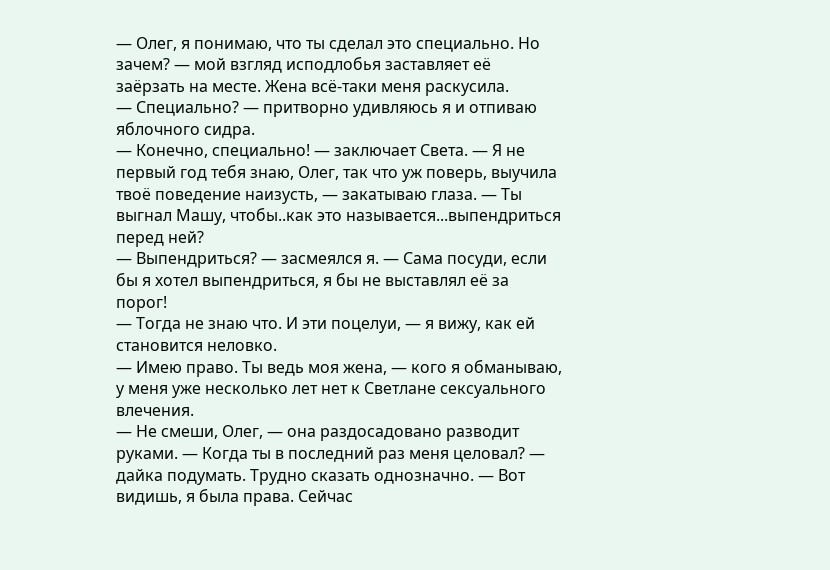— Олег, я понимаю, что ты сделал это специально. Но зачем? — мой взгляд исподлобья заставляет её заёрзать на месте. Жена всё-таки меня раскусила.
— Специально? — притворно удивляюсь я и отпиваю яблочного сидра.
— Конечно, специально! — заключает Света. — Я не первый год тебя знаю, Олег, так что уж поверь, выучила твоё поведение наизусть, — закатываю глаза. — Ты выгнал Машу, чтобы..как это называется...выпендриться перед ней?
— Выпендриться? — засмеялся я. — Сама посуди, если бы я хотел выпендриться, я бы не выставлял её за порог!
— Тогда не знаю что. И эти поцелуи, — я вижу, как ей становится неловко.
— Имею право. Ты ведь моя жена, — кого я обманываю, у меня уже несколько лет нет к Светлане сексуального влечения.
— Не смеши, Олег, — она раздосадовано разводит руками. — Когда ты в последний раз меня целовал? — дайка подумать. Трудно сказать однозначно. — Вот видишь, я была права. Сейчас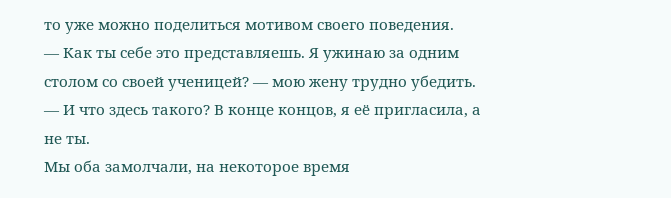то уже можно поделиться мотивом своего поведения.
— Как ты себе это представляешь. Я ужинаю за одним столом со своей ученицей? — мою жену трудно убедить.
— И что здесь такого? В конце концов, я её пригласила, а не ты.
Мы оба замолчали, на некоторое время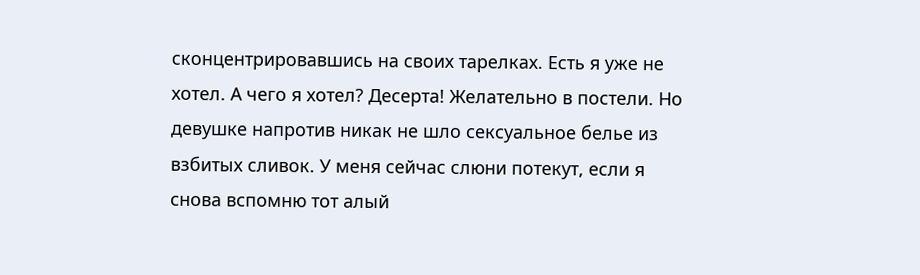сконцентрировавшись на своих тарелках. Есть я уже не хотел. А чего я хотел? Десерта! Желательно в постели. Но девушке напротив никак не шло сексуальное белье из взбитых сливок. У меня сейчас слюни потекут, если я снова вспомню тот алый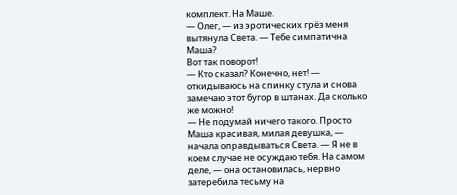комплект. На Маше.
— Олег, — из эротических грёз меня вытянула Света. — Тебе симпатична Маша?
Вот так поворот!
— Кто сказал? Конечно, нет! — откидываюсь на спинку стула и снова замечаю этот бугор в штанах. Да сколько же можно!
— Не подумай ничего такого. Просто Маша красивая, милая девушка, — начала оправдываться Света. — Я не в коем случае не осуждаю тебя. На самом деле, — она остановилась, нервно затеребила тесьму на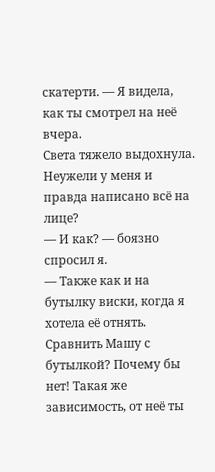скатерти. — Я видела, как ты смотрел на неё вчера.
Света тяжело выдохнула. Неужели у меня и правда написано всё на лице?
— И как? — боязно спросил я.
— Также как и на бутылку виски, когда я хотела её отнять.
Сравнить Машу с бутылкой? Почему бы нет! Такая же зависимость, от неё ты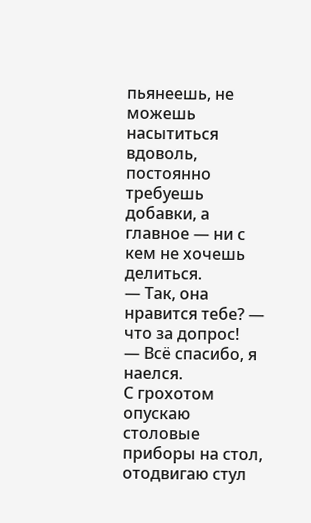пьянеешь, не можешь насытиться вдоволь, постоянно требуешь добавки, а главное — ни с кем не хочешь делиться.
— Так, она нравится тебе? — что за допрос!
— Всё спасибо, я наелся.
С грохотом опускаю столовые приборы на стол, отодвигаю стул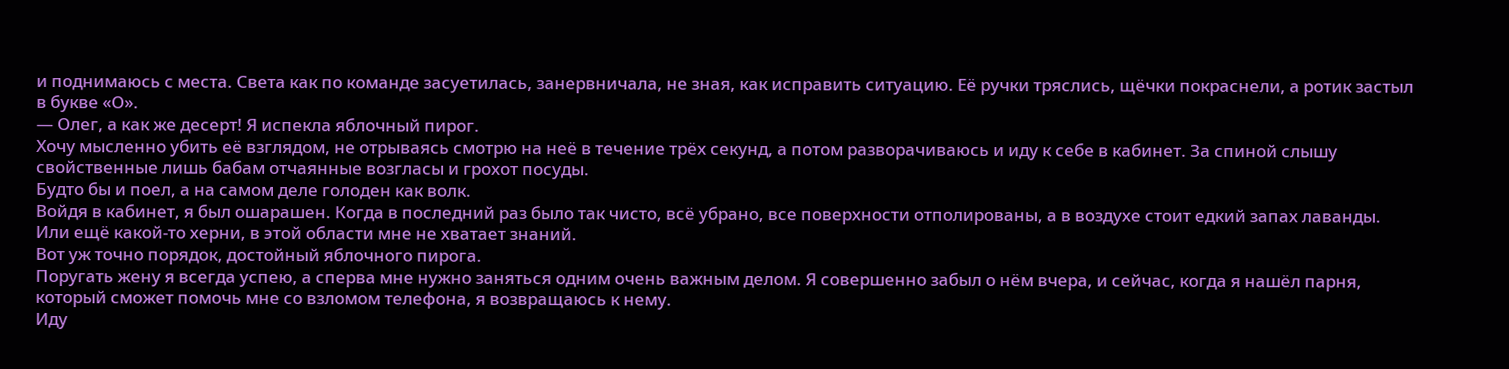и поднимаюсь с места. Света как по команде засуетилась, занервничала, не зная, как исправить ситуацию. Её ручки тряслись, щёчки покраснели, а ротик застыл в букве «О».
— Олег, а как же десерт! Я испекла яблочный пирог.
Хочу мысленно убить её взглядом, не отрываясь смотрю на неё в течение трёх секунд, а потом разворачиваюсь и иду к себе в кабинет. За спиной слышу свойственные лишь бабам отчаянные возгласы и грохот посуды.
Будто бы и поел, а на самом деле голоден как волк.
Войдя в кабинет, я был ошарашен. Когда в последний раз было так чисто, всё убрано, все поверхности отполированы, а в воздухе стоит едкий запах лаванды. Или ещё какой-то херни, в этой области мне не хватает знаний.
Вот уж точно порядок, достойный яблочного пирога.
Поругать жену я всегда успею, а сперва мне нужно заняться одним очень важным делом. Я совершенно забыл о нём вчера, и сейчас, когда я нашёл парня, который сможет помочь мне со взломом телефона, я возвращаюсь к нему.
Иду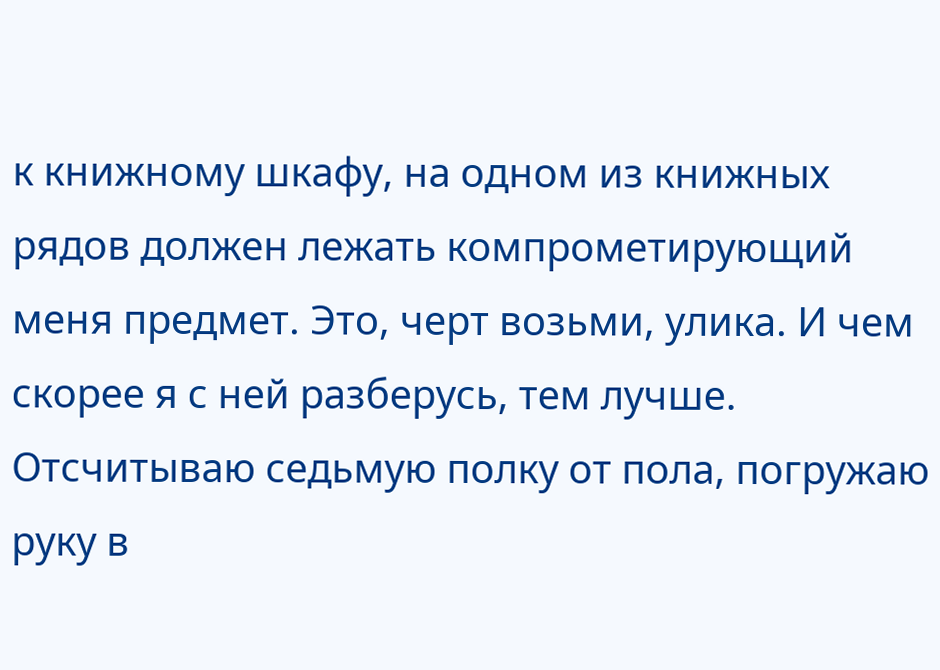к книжному шкафу, на одном из книжных рядов должен лежать компрометирующий меня предмет. Это, черт возьми, улика. И чем скорее я с ней разберусь, тем лучше.
Отсчитываю седьмую полку от пола, погружаю руку в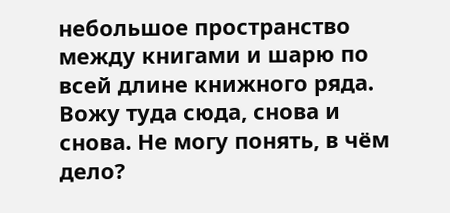небольшое пространство между книгами и шарю по всей длине книжного ряда. Вожу туда сюда, снова и снова. Не могу понять, в чём дело?